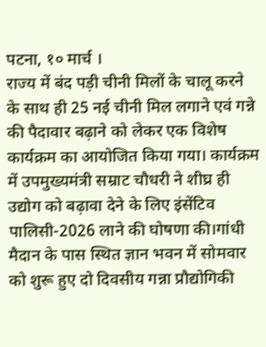पटना, १० मार्च ।
राज्य में बंद पड़ी चीनी मिलों के चालू करने के साथ ही 25 नई चीनी मिल लगाने एवं गन्ने की पैदावार बढ़ाने को लेकर एक विशेष कार्यक्रम का आयोजित किया गया। कार्यक्रम में उपमुख्यमंत्री सम्राट चौधरी ने शीघ्र ही उद्योग को बढ़ावा देने के लिए इंसेंटिव पालिसी-2026 लाने की घोषणा की।गांधी मैदान के पास स्थित ज्ञान भवन में सोमवार को शुरू हुए दो दिवसीय गन्ना प्रौद्योगिकी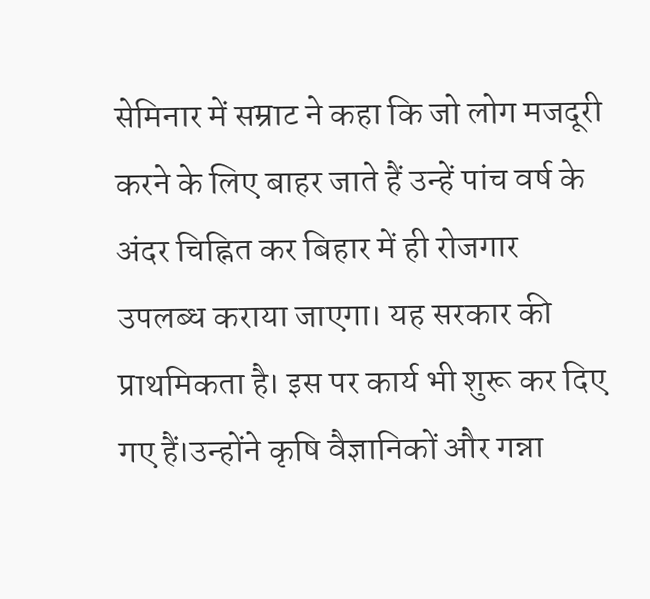सेमिनार में सम्राट ने कहा कि जो लोग मजदूरी करने के लिए बाहर जाते हैं उन्हें पांच वर्ष के अंदर चिह्नित कर बिहार में ही रोजगार उपलब्ध कराया जाएगा। यह सरकार की प्राथमिकता है। इस पर कार्य भी शुरू कर दिए गए हैं।उन्होंने कृषि वैज्ञानिकों और गन्ना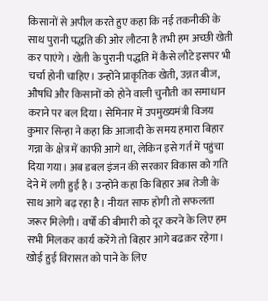किसानों से अपील करते हुए कहा कि नई तकनीकी के साथ पुरानी पद्धति की ओर लौटना है तभी हम अच्छी खेती कर पाएंगे। खेती के पुरानी पद्धति में कैसे लौटे इसपर भी चर्चा होनी चाहिए। उन्होंने प्राकृतिक खेती, उन्नत बीज, औषधि और किसानों को होने वाली चुनौती का समाधान कराने पर बल दिया। सेमिनार में उपमुख्यमंत्री विजय कुमार सिन्हा ने कहा कि आजादी के समय हमारा बिहार गन्ना के क्षेत्र में काफी आगे था, लेकिन इसे गर्त में पहुंचा दिया गया। अब डबल इंजन की सरकार विकास को गति देने में लगी हुई है। उन्होंने कहा कि बिहार अब तेजी के साथ आगे बढ़ रहा है। नीयत साफ होगी तो सफलता जरूर मिलेगी। वर्षों की बीमारी को दूर करने के लिए हम सभी मिलकर कार्य करेंगे तो बिहार आगे बढक़र रहेगा। खोई हुई विरासत को पाने के लिए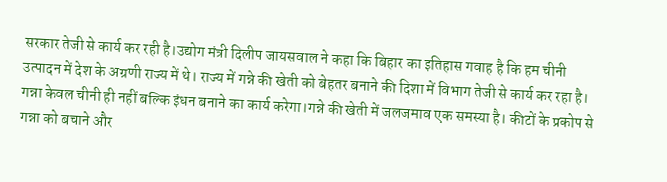सरकार तेजी से कार्य कर रही है।उद्योग मंत्री दिलीप जायसवाल ने कहा कि बिहार का इतिहास गवाह है कि हम चीनी उत्पादन में देश के अग्रणी राज्य में थे। राज्य में गन्ने की खेती को बेहतर बनाने की दिशा में विभाग तेजी से कार्य कर रहा है।
गन्ना केवल चीनी ही नहीं बल्कि इंधन बनाने का कार्य करेगा।गन्ने की खेती में जलजमाव एक समस्या है। कीटों के प्रकोप से गन्ना को बचाने और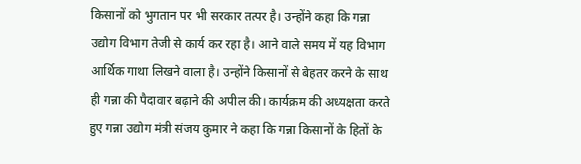किसानों को भुगतान पर भी सरकार तत्पर है। उन्होंने कहा कि गन्ना उद्योग विभाग तेजी से कार्य कर रहा है। आने वाले समय में यह विभाग आर्थिक गाथा लिखने वाला है। उन्होंने किसानों से बेहतर करने के साथ ही गन्ना की पैदावार बढ़ाने की अपील की। कार्यक्रम की अध्यक्षता करते हुए गन्ना उद्योग मंत्री संजय कुमार ने कहा कि गन्ना किसानों के हितों के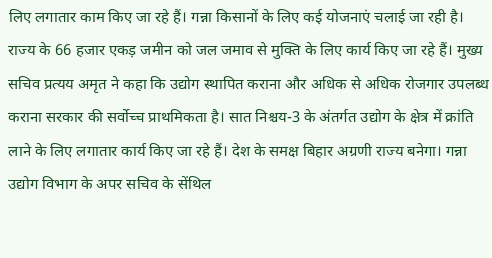लिए लगातार काम किए जा रहे हैं। गन्ना किसानों के लिए कई योजनाएं चलाई जा रही है। राज्य के 66 हजार एकड़ जमीन को जल जमाव से मुक्ति के लिए कार्य किए जा रहे हैं। मुख्य सचिव प्रत्यय अमृत ने कहा कि उद्योग स्थापित कराना और अधिक से अधिक रोजगार उपलब्ध कराना सरकार की सर्वोच्च प्राथमिकता है। सात निश्चय-3 के अंतर्गत उद्योग के क्षेत्र में क्रांति लाने के लिए लगातार कार्य किए जा रहे हैं। देश के समक्ष बिहार अग्रणी राज्य बनेगा। गन्ना उद्योग विभाग के अपर सचिव के सेंथिल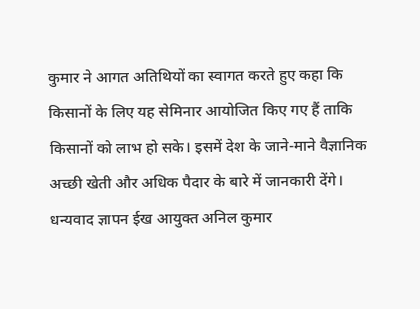कुमार ने आगत अतिथियों का स्वागत करते हुए कहा कि किसानों के लिए यह सेमिनार आयोजित किए गए हैं ताकि किसानों को लाभ हो सके। इसमें देश के जाने-माने वैज्ञानिक अच्छी खेती और अधिक पैदार के बारे में जानकारी देंगे। धन्यवाद ज्ञापन ईख आयुक्त अनिल कुमार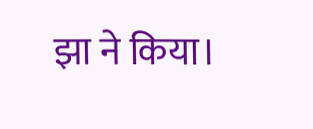झा ने किया।